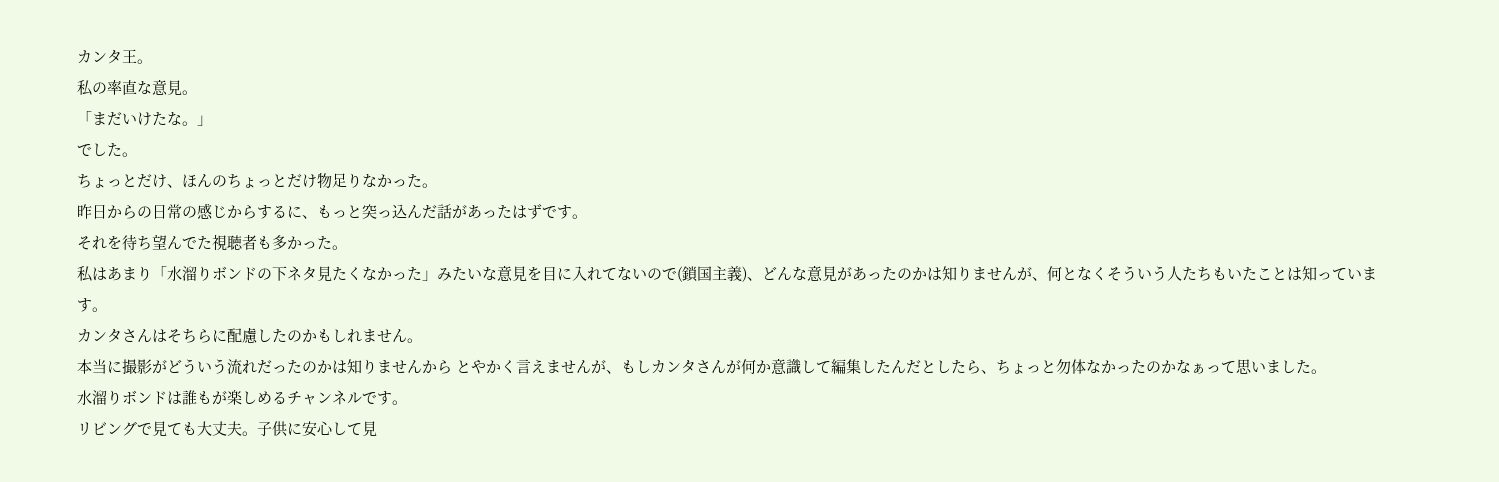カンタ王。
私の率直な意見。
「まだいけたな。」
でした。
ちょっとだけ、ほんのちょっとだけ物足りなかった。
昨日からの日常の感じからするに、もっと突っ込んだ話があったはずです。
それを待ち望んでた視聴者も多かった。
私はあまり「水溜りボンドの下ネタ見たくなかった」みたいな意見を目に入れてないので(鎖国主義)、どんな意見があったのかは知りませんが、何となくそういう人たちもいたことは知っています。
カンタさんはそちらに配慮したのかもしれません。
本当に撮影がどういう流れだったのかは知りませんから とやかく言えませんが、もしカンタさんが何か意識して編集したんだとしたら、ちょっと勿体なかったのかなぁって思いました。
水溜りボンドは誰もが楽しめるチャンネルです。
リビングで見ても大丈夫。子供に安心して見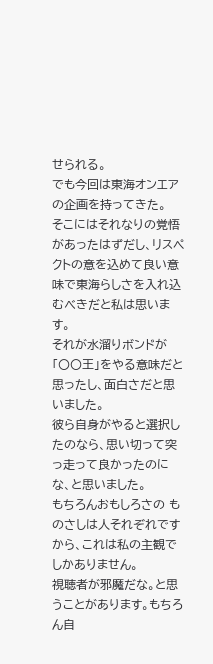せられる。
でも今回は東海オンエアの企画を持ってきた。
そこにはそれなりの覚悟があったはずだし、リスペクトの意を込めて良い意味で東海らしさを入れ込むべきだと私は思います。
それが水溜りボンドが「〇〇王」をやる意味だと思ったし、面白さだと思いました。
彼ら自身がやると選択したのなら、思い切って突っ走って良かったのにな、と思いました。
もちろんおもしろさの ものさしは人それぞれですから、これは私の主観でしかありません。
視聴者が邪魔だな。と思うことがあります。もちろん自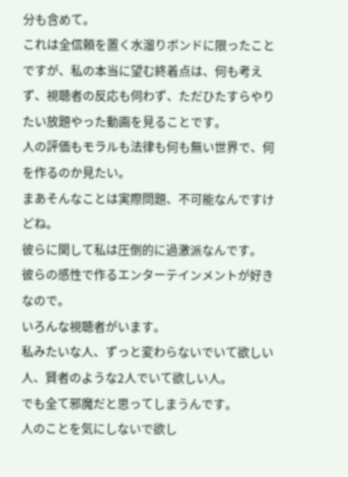分も含めて。
これは全信頼を置く水溜りボンドに限ったことですが、私の本当に望む終着点は、何も考えず、視聴者の反応も伺わず、ただひたすらやりたい放題やった動画を見ることです。
人の評価もモラルも法律も何も無い世界で、何を作るのか見たい。
まあそんなことは実際問題、不可能なんですけどね。
彼らに関して私は圧倒的に過激派なんです。
彼らの感性で作るエンターテインメントが好きなので。
いろんな視聴者がいます。
私みたいな人、ずっと変わらないでいて欲しい人、賢者のような2人でいて欲しい人。
でも全て邪魔だと思ってしまうんです。
人のことを気にしないで欲し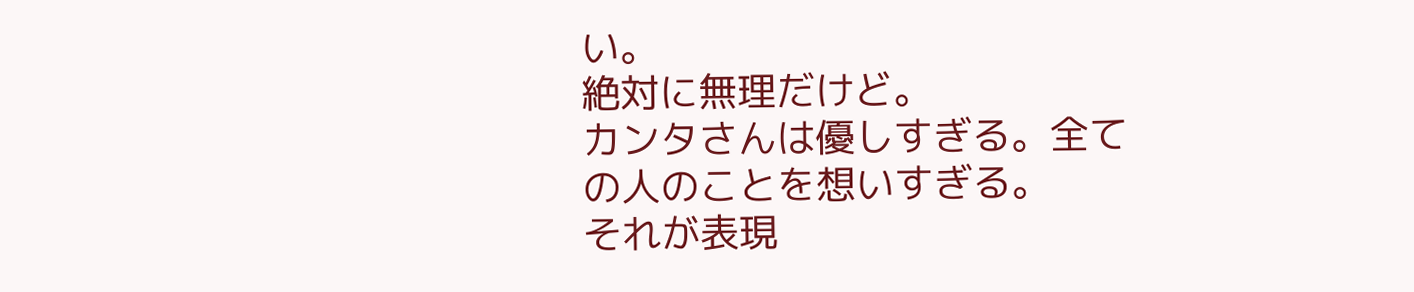い。
絶対に無理だけど。
カンタさんは優しすぎる。全ての人のことを想いすぎる。
それが表現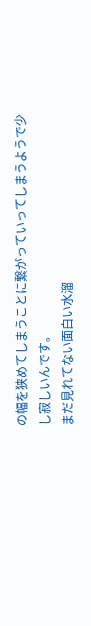の幅を狭めてしまうことに繋がっていってしまうようで少し寂しいんです。
まだ見れてない面白い水溜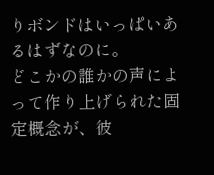りボンドはいっぱいあるはずなのに。
どこかの誰かの声によって作り上げられた固定概念が、彼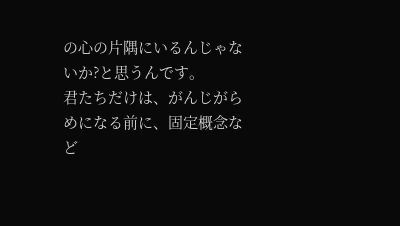の心の片隅にいるんじゃないか?と思うんです。
君たちだけは、がんじがらめになる前に、固定概念など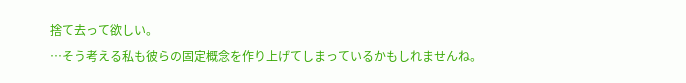捨て去って欲しい。
…そう考える私も彼らの固定概念を作り上げてしまっているかもしれませんね。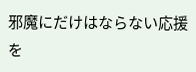邪魔にだけはならない応援を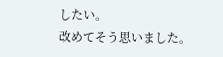したい。
改めてそう思いました。